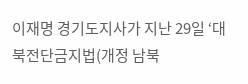이재명 경기도지사가 지난 29일 ‘대북전단금지법(개정 남북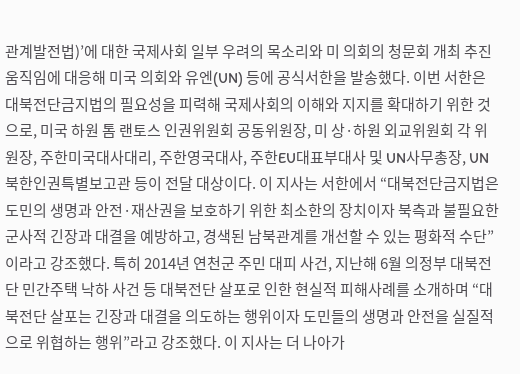관계발전법)’에 대한 국제사회 일부 우려의 목소리와 미 의회의 청문회 개최 추진 움직임에 대응해 미국 의회와 유엔(UN) 등에 공식서한을 발송했다. 이번 서한은 대북전단금지법의 필요성을 피력해 국제사회의 이해와 지지를 확대하기 위한 것으로, 미국 하원 톰 랜토스 인권위원회 공동위원장, 미 상·하원 외교위원회 각 위원장, 주한미국대사대리, 주한영국대사, 주한EU대표부대사 및 UN사무총장, UN북한인권특별보고관 등이 전달 대상이다. 이 지사는 서한에서 “대북전단금지법은 도민의 생명과 안전·재산권을 보호하기 위한 최소한의 장치이자 북측과 불필요한 군사적 긴장과 대결을 예방하고, 경색된 남북관계를 개선할 수 있는 평화적 수단”이라고 강조했다. 특히 2014년 연천군 주민 대피 사건, 지난해 6월 의정부 대북전단 민간주택 낙하 사건 등 대북전단 살포로 인한 현실적 피해사례를 소개하며 “대북전단 살포는 긴장과 대결을 의도하는 행위이자 도민들의 생명과 안전을 실질적으로 위협하는 행위”라고 강조했다. 이 지사는 더 나아가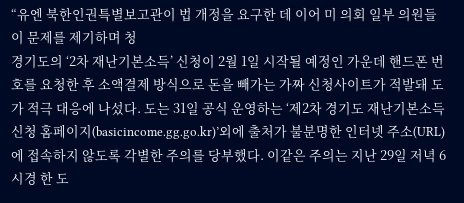“유엔 북한인권특별보고관이 법 개정을 요구한 데 이어 미 의회 일부 의원들이 문제를 제기하며 청
경기도의 ‘2차 재난기본소득’ 신청이 2월 1일 시작될 예정인 가운데 핸드폰 번호를 요청한 후 소액결제 방식으로 돈을 빼가는 가짜 신청사이트가 적발돼 도가 적극 대응에 나섰다. 도는 31일 공식 운영하는 ‘제2차 경기도 재난기본소득 신청 홈페이지(basicincome.gg.go.kr)’외에 출처가 불분명한 인터넷 주소(URL)에 접속하지 않도록 각별한 주의를 당부했다. 이같은 주의는 지난 29일 저녁 6시경 한 도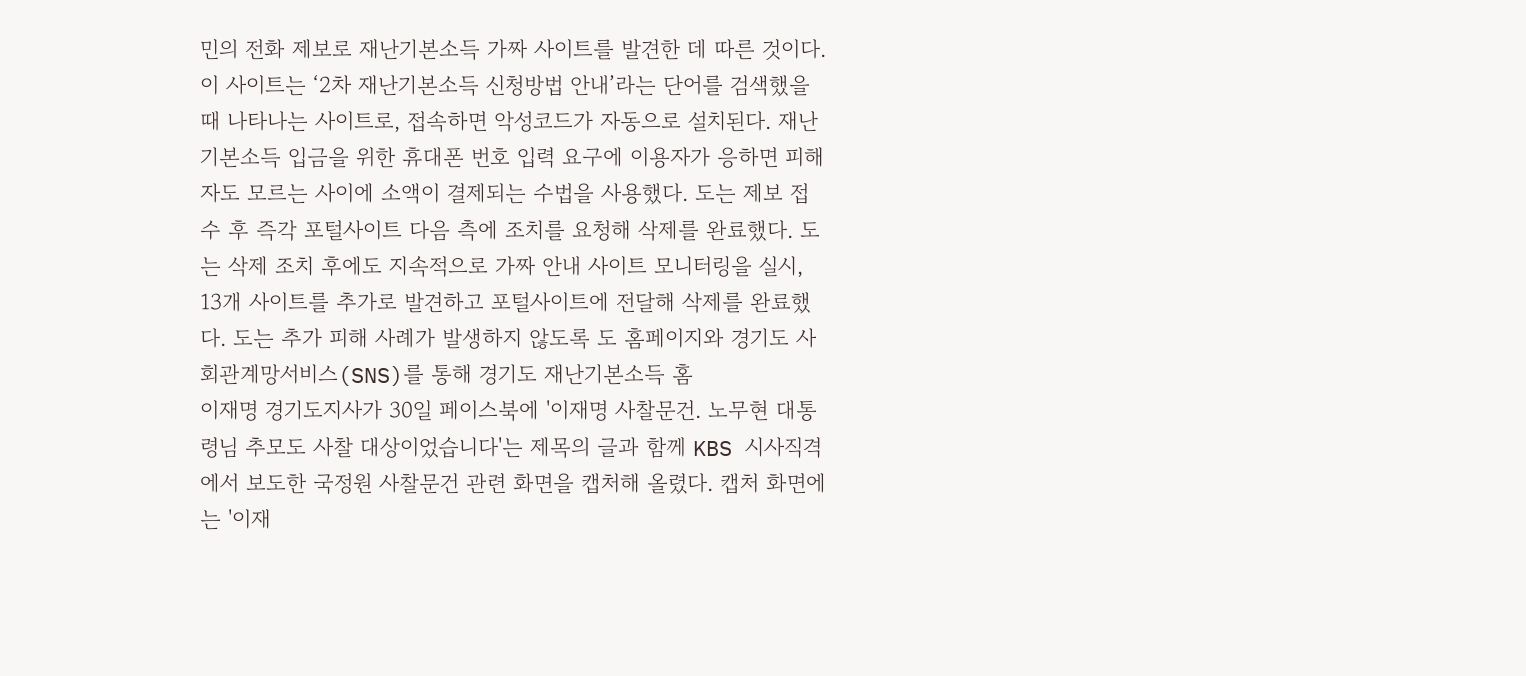민의 전화 제보로 재난기본소득 가짜 사이트를 발견한 데 따른 것이다. 이 사이트는 ‘2차 재난기본소득 신청방법 안내’라는 단어를 검색했을 때 나타나는 사이트로, 접속하면 악성코드가 자동으로 설치된다. 재난기본소득 입금을 위한 휴대폰 번호 입력 요구에 이용자가 응하면 피해자도 모르는 사이에 소액이 결제되는 수법을 사용했다. 도는 제보 접수 후 즉각 포털사이트 다음 측에 조치를 요청해 삭제를 완료했다. 도는 삭제 조치 후에도 지속적으로 가짜 안내 사이트 모니터링을 실시, 13개 사이트를 추가로 발견하고 포털사이트에 전달해 삭제를 완료했다. 도는 추가 피해 사례가 발생하지 않도록 도 홈페이지와 경기도 사회관계망서비스(SNS)를 통해 경기도 재난기본소득 홈
이재명 경기도지사가 30일 페이스북에 '이재명 사찰문건. 노무현 대통령님 추모도 사찰 대상이었습니다'는 제목의 글과 함께 KBS 시사직격에서 보도한 국정원 사찰문건 관련 화면을 캡처해 올렸다. 캡처 화면에는 '이재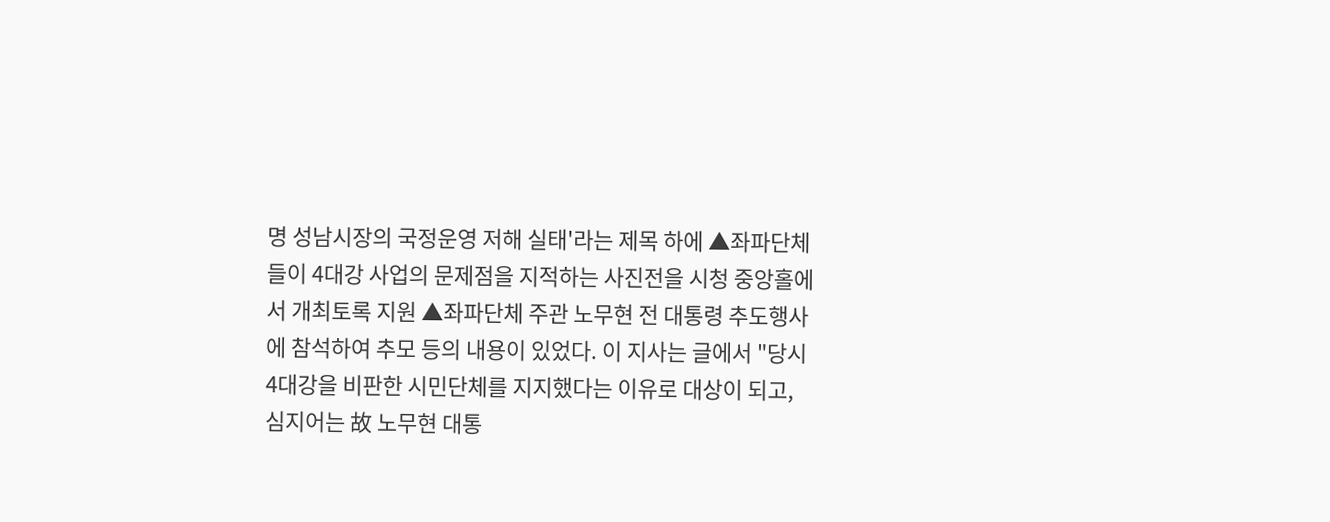명 성남시장의 국정운영 저해 실태'라는 제목 하에 ▲좌파단체들이 4대강 사업의 문제점을 지적하는 사진전을 시청 중앙홀에서 개최토록 지원 ▲좌파단체 주관 노무현 전 대통령 추도행사에 참석하여 추모 등의 내용이 있었다. 이 지사는 글에서 "당시 4대강을 비판한 시민단체를 지지했다는 이유로 대상이 되고, 심지어는 故 노무현 대통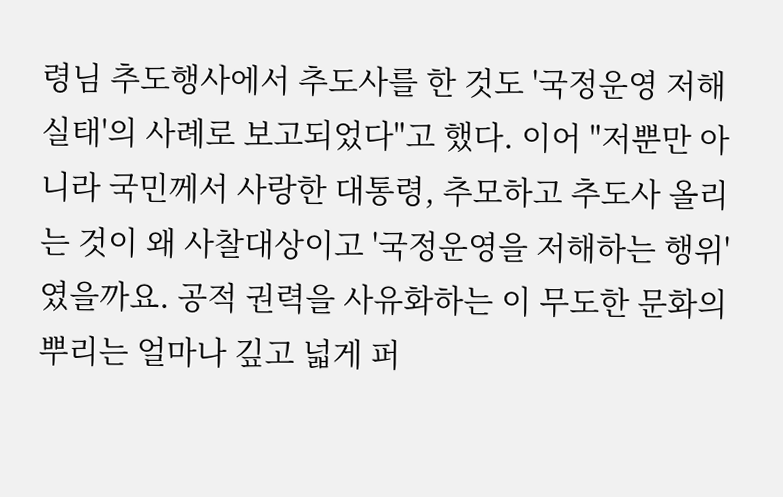령님 추도행사에서 추도사를 한 것도 '국정운영 저해 실태'의 사례로 보고되었다"고 했다. 이어 "저뿐만 아니라 국민께서 사랑한 대통령, 추모하고 추도사 올리는 것이 왜 사찰대상이고 '국정운영을 저해하는 행위'였을까요. 공적 권력을 사유화하는 이 무도한 문화의 뿌리는 얼마나 깊고 넓게 퍼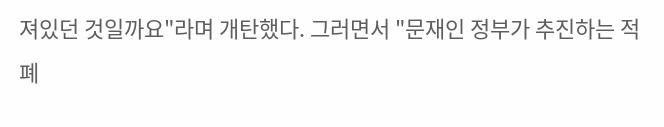져있던 것일까요"라며 개탄했다. 그러면서 "문재인 정부가 추진하는 적폐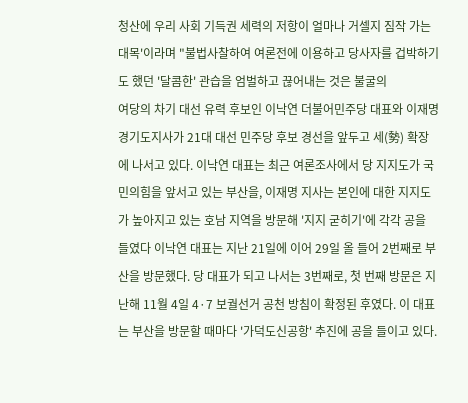청산에 우리 사회 기득권 세력의 저항이 얼마나 거셀지 짐작 가는 대목'이라며 "불법사찰하여 여론전에 이용하고 당사자를 겁박하기도 했던 '달콤한' 관습을 엄벌하고 끊어내는 것은 불굴의
여당의 차기 대선 유력 후보인 이낙연 더불어민주당 대표와 이재명 경기도지사가 21대 대선 민주당 후보 경선을 앞두고 세(勢) 확장에 나서고 있다. 이낙연 대표는 최근 여론조사에서 당 지지도가 국민의힘을 앞서고 있는 부산을, 이재명 지사는 본인에 대한 지지도가 높아지고 있는 호남 지역을 방문해 '지지 굳히기'에 각각 공을 들였다 이낙연 대표는 지난 21일에 이어 29일 올 들어 2번째로 부산을 방문했다. 당 대표가 되고 나서는 3번째로, 첫 번째 방문은 지난해 11월 4일 4·7 보궐선거 공천 방침이 확정된 후였다. 이 대표는 부산을 방문할 때마다 '가덕도신공항' 추진에 공을 들이고 있다.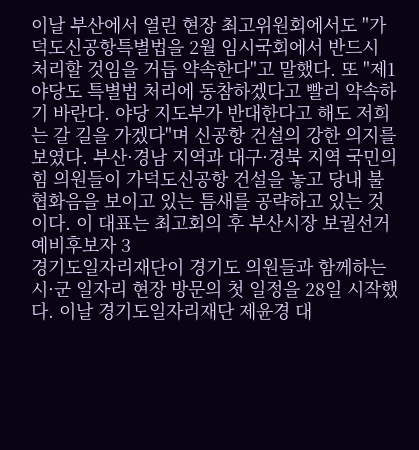이날 부산에서 열린 현장 최고위원회에서도 "가덕도신공항특별법을 2월 임시국회에서 반드시 처리할 것임을 거듭 약속한다"고 말했다. 또 "제1야당도 특별법 처리에 동참하겠다고 빨리 약속하기 바란다. 야당 지도부가 반대한다고 해도 저희는 갈 길을 가겠다"며 신공항 건설의 강한 의지를 보였다. 부산·경남 지역과 대구·경북 지역 국민의힘 의원들이 가덕도신공항 건설을 놓고 당내 불협화음을 보이고 있는 틈새를 공략하고 있는 것이다. 이 대표는 최고회의 후 부산시장 보궐선거 예비후보자 3
경기도일자리재단이 경기도 의원들과 함께하는 시·군 일자리 현장 방문의 첫 일정을 28일 시작했다. 이날 경기도일자리재단 제윤경 대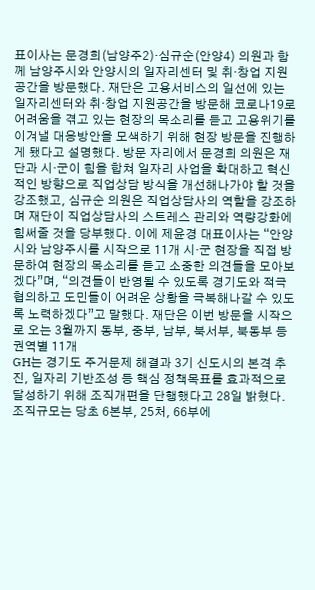표이사는 문경희(남양주2)·심규순(안양4) 의원과 함께 남양주시와 안양시의 일자리센터 및 취·창업 지원공간을 방문했다. 재단은 고용서비스의 일선에 있는 일자리센터와 취·창업 지원공간을 방문해 코로나19로 어려움을 겪고 있는 현장의 목소리를 듣고 고용위기를 이겨낼 대응방안을 모색하기 위해 현장 방문을 진행하게 됐다고 설명했다. 방문 자리에서 문경희 의원은 재단과 시·군이 힘을 합쳐 일자리 사업을 확대하고 혁신적인 방향으로 직업상담 방식을 개선해나가야 할 것을 강조했고, 심규순 의원은 직업상담사의 역할을 강조하며 재단이 직업상담사의 스트레스 관리와 역량강화에 힘써줄 것을 당부했다. 이에 제윤경 대표이사는 “안양시와 남양주시를 시작으로 11개 시·군 현장을 직접 방문하여 현장의 목소리를 듣고 소중한 의견들을 모아보겠다”며, “의견들이 반영될 수 있도록 경기도와 적극 협의하고 도민들이 어려운 상황을 극복해나갈 수 있도록 노력하겠다”고 말했다. 재단은 이번 방문을 시작으로 오는 3월까지 동부, 중부, 남부, 북서부, 북동부 등 권역별 11개
GH는 경기도 주거문제 해결과 3기 신도시의 본격 추진, 일자리 기반조성 등 핵심 정책목표를 효과적으로 달성하기 위해 조직개편을 단행했다고 28일 밝혔다. 조직규모는 당초 6본부, 25처, 66부에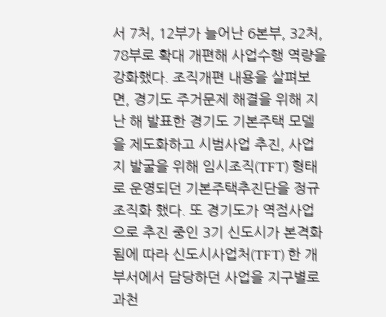서 7처, 12부가 늘어난 6본부, 32처, 78부로 확대 개편해 사업수행 역량을 강화했다. 조직개편 내용을 살펴보면, 경기도 주거문제 해결을 위해 지난 해 발표한 경기도 기본주택 모델을 제도화하고 시범사업 추진, 사업지 발굴을 위해 임시조직(TFT) 형태로 운영되던 기본주택추진단을 정규조직화 했다. 또 경기도가 역점사업으로 추진 중인 3기 신도시가 본격화됨에 따라 신도시사업처(TFT) 한 개 부서에서 담당하던 사업을 지구별로 과천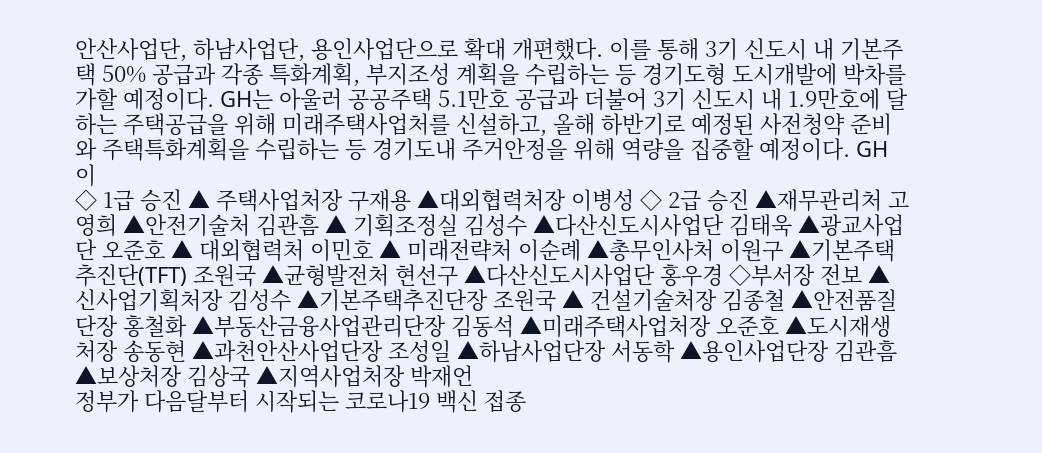안산사업단, 하남사업단, 용인사업단으로 확대 개편했다. 이를 통해 3기 신도시 내 기본주택 50% 공급과 각종 특화계획, 부지조성 계획을 수립하는 등 경기도형 도시개발에 박차를 가할 예정이다. GH는 아울러 공공주택 5.1만호 공급과 더불어 3기 신도시 내 1.9만호에 달하는 주택공급을 위해 미래주택사업처를 신설하고, 올해 하반기로 예정된 사전청약 준비와 주택특화계획을 수립하는 등 경기도내 주거안정을 위해 역량을 집중할 예정이다. GH 이
◇ 1급 승진 ▲ 주택사업처장 구재용 ▲대외협력처장 이병성 ◇ 2급 승진 ▲재무관리처 고영희 ▲안전기술처 김관흠 ▲ 기획조정실 김성수 ▲다산신도시사업단 김태욱 ▲광교사업단 오준호 ▲ 대외협력처 이민호 ▲ 미래전략처 이순례 ▲총무인사처 이원구 ▲기본주택추진단(TFT) 조원국 ▲균형발전처 현선구 ▲다산신도시사업단 홍우경 ◇부서장 전보 ▲신사업기획처장 김성수 ▲기본주택추진단장 조원국 ▲ 건설기술처장 김종철 ▲안전품질단장 홍철화 ▲부동산금융사업관리단장 김동석 ▲미래주택사업처장 오준호 ▲도시재생처장 송동현 ▲과천안산사업단장 조성일 ▲하남사업단장 서동학 ▲용인사업단장 김관흠 ▲보상처장 김상국 ▲지역사업처장 박재언
정부가 다음달부터 시작되는 코로나19 백신 접종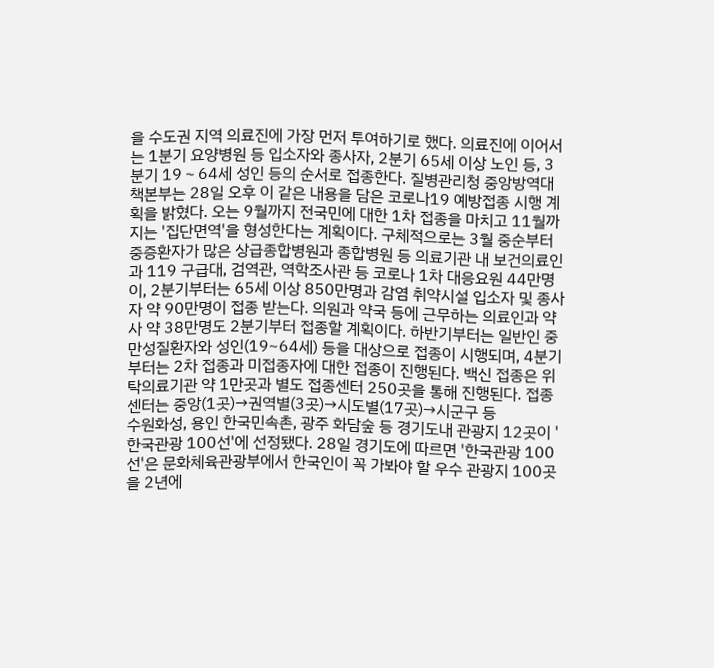을 수도권 지역 의료진에 가장 먼저 투여하기로 했다. 의료진에 이어서는 1분기 요양병원 등 입소자와 종사자, 2분기 65세 이상 노인 등, 3분기 19∼64세 성인 등의 순서로 접종한다. 질병관리청 중앙방역대책본부는 28일 오후 이 같은 내용을 담은 코로나19 예방접종 시행 계획을 밝혔다. 오는 9월까지 전국민에 대한 1차 접종을 마치고 11월까지는 '집단면역'을 형성한다는 계획이다. 구체적으로는 3월 중순부터 중증환자가 많은 상급종합병원과 종합병원 등 의료기관 내 보건의료인과 119 구급대, 검역관, 역학조사관 등 코로나 1차 대응요원 44만명이, 2분기부터는 65세 이상 850만명과 감염 취약시설 입소자 및 종사자 약 90만명이 접종 받는다. 의원과 약국 등에 근무하는 의료인과 약사 약 38만명도 2분기부터 접종할 계획이다. 하반기부터는 일반인 중 만성질환자와 성인(19~64세) 등을 대상으로 접종이 시행되며, 4분기부터는 2차 접종과 미접종자에 대한 접종이 진행된다. 백신 접종은 위탁의료기관 약 1만곳과 별도 접종센터 250곳을 통해 진행된다. 접종센터는 중앙(1곳)→권역별(3곳)→시도별(17곳)→시군구 등
수원화성, 용인 한국민속촌, 광주 화담숲 등 경기도내 관광지 12곳이 '한국관광 100선'에 선정됐다. 28일 경기도에 따르면 '한국관광 100선'은 문화체육관광부에서 한국인이 꼭 가봐야 할 우수 관광지 100곳을 2년에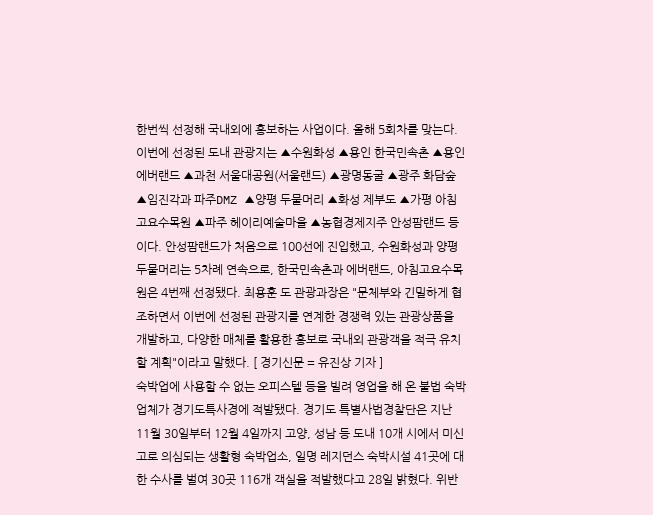한번씩 선정해 국내외에 홍보하는 사업이다. 올해 5회차를 맞는다. 이번에 선정된 도내 관광지는 ▲수원화성 ▲용인 한국민속촌 ▲용인 에버랜드 ▲과천 서울대공원(서울랜드) ▲광명동굴 ▲광주 화담숲 ▲임진각과 파주DMZ ▲양평 두물머리 ▲화성 제부도 ▲가평 아침고요수목원 ▲파주 헤이리예술마을 ▲농협경제지주 안성팜랜드 등이다. 안성팜랜드가 처음으로 100선에 진입했고, 수원화성과 양평 두물머리는 5차례 연속으로, 한국민속촌과 에버랜드, 아침고요수목원은 4번째 선정됐다. 최용훈 도 관광과장은 "문체부와 긴밀하게 협조하면서 이번에 선정된 관광지를 연계한 경쟁력 있는 관광상품을 개발하고, 다양한 매체를 활용한 홍보로 국내외 관광객을 적극 유치할 계획"이라고 말했다. [ 경기신문 = 유진상 기자 ]
숙박업에 사용할 수 없는 오피스텔 등을 빌려 영업을 해 온 불법 숙박업체가 경기도특사경에 적발됐다. 경기도 특별사법경찰단은 지난 11월 30일부터 12월 4일까지 고양, 성남 등 도내 10개 시에서 미신고로 의심되는 생활형 숙박업소, 일명 레지던스 숙박시설 41곳에 대한 수사를 벌여 30곳 116개 객실을 적발했다고 28일 밝혔다. 위반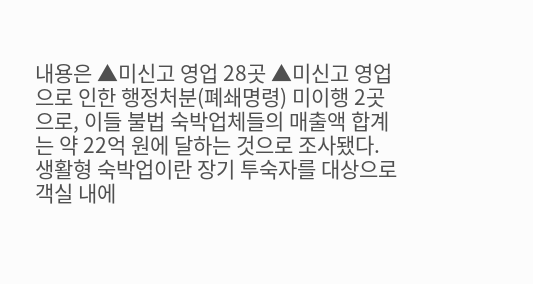내용은 ▲미신고 영업 28곳 ▲미신고 영업으로 인한 행정처분(폐쇄명령) 미이행 2곳으로, 이들 불법 숙박업체들의 매출액 합계는 약 22억 원에 달하는 것으로 조사됐다. 생활형 숙박업이란 장기 투숙자를 대상으로 객실 내에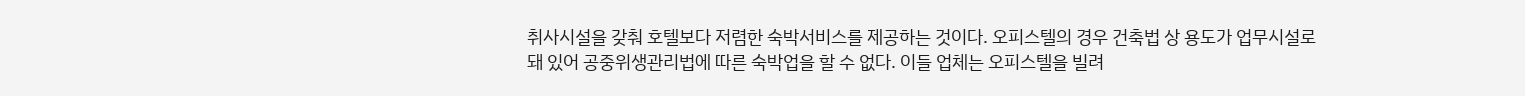취사시설을 갖춰 호텔보다 저렴한 숙박서비스를 제공하는 것이다. 오피스텔의 경우 건축법 상 용도가 업무시설로 돼 있어 공중위생관리법에 따른 숙박업을 할 수 없다. 이들 업체는 오피스텔을 빌려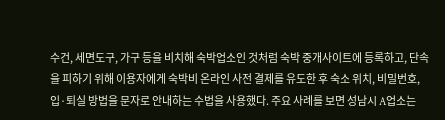수건, 세면도구, 가구 등을 비치해 숙박업소인 것처럼 숙박 중개사이트에 등록하고, 단속을 피하기 위해 이용자에게 숙박비 온라인 사전 결제를 유도한 후 숙소 위치, 비밀번호, 입·퇴실 방법을 문자로 안내하는 수법을 사용했다. 주요 사례를 보면 성남시 A업소는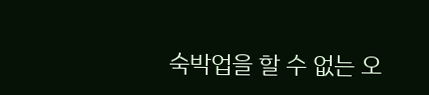숙박업을 할 수 없는 오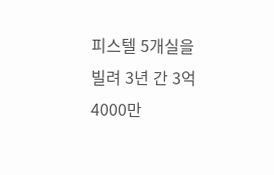피스텔 5개실을 빌려 3년 간 3억4000만